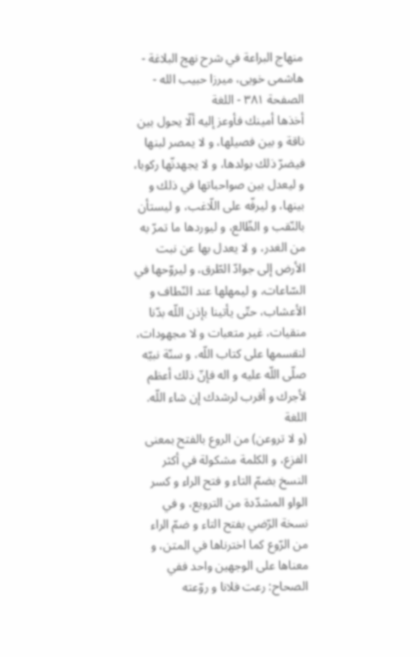منهاج البراعة في شرح نهج البلاغة - هاشمى خويى، ميرزا حبيب الله - الصفحة ٣٨١ - اللغة
أخذها أمينك فأوعز إليه ألّا يحول بين ناقة و بين فصيلها، و لا يمصر لبنها فيضرّ ذلك بولدها، و لا يجهدنّها ركوبا، و ليعدل بين صواحباتها في ذلك و بينها، و ليرفّه على اللّاغب، و ليستأن بالنّقب و الظّالع، و ليوردها ما تمرّ به من الغدر، و لا يعدل بها عن نبت الأرض إلى جوادّ الطّرق، و ليروّحها في السّاعات، و ليمهلها عند النّطاف و الأعشاب، حتّى يأتينا بإذن اللّه بدّنا منقيات، غير متعبات و لا مجهودات، لنقسمها على كتاب اللّه، و سنّة نبيّه صلّى اللّه عليه و اله فإنّ ذلك أعظم لأجرك و أقرب لرشدك إن شاء اللّه.
اللغة
(و لا تروعن) من الروع بالفتح بمعنى الفزع، و الكلمة مشكولة في أكثر النسخ بضمّ التاء و فتح الراء و كسر الواو المشدّدة من الترويع، و في نسخة الرّضي بفتح التاء و ضمّ الراء من الرّوع كما اخترناها في المتن، و معناها على الوجهين واحد ففي الصحاح: رعت فلانا و روّعته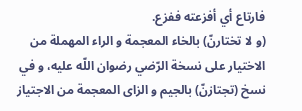فارتاع أي أفزعته ففزع.
(و لا تختارنّ) بالخاء المعجمة و الراء المهملة من الاختيار على نسخة الرّضي رضوان اللّه عليه، و في نسخ (تجتازنّ) بالجيم و الزاى المعجمة من الاجتياز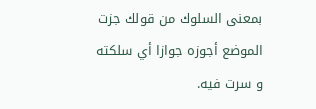بمعنى السلوك من قولك جزت الموضع أجوزه جوازا أي سلكته و سرت فيه.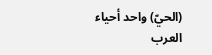(الحيّ) واحد أحياء العرب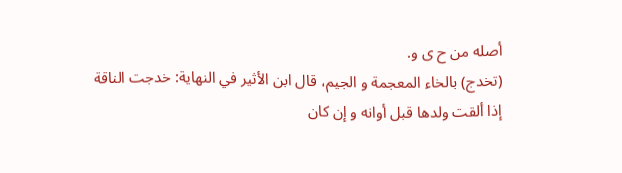أصله من ح ى و.
(تخدج) بالخاء المعجمة و الجيم، قال ابن الأثير في النهاية: خدجت الناقة إذا ألقت ولدها قبل أوانه و إن كان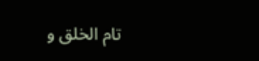تام الخلق و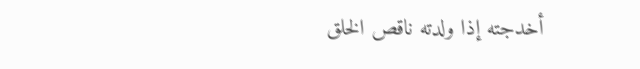أخدجته إذا ولدته ناقص الخلق